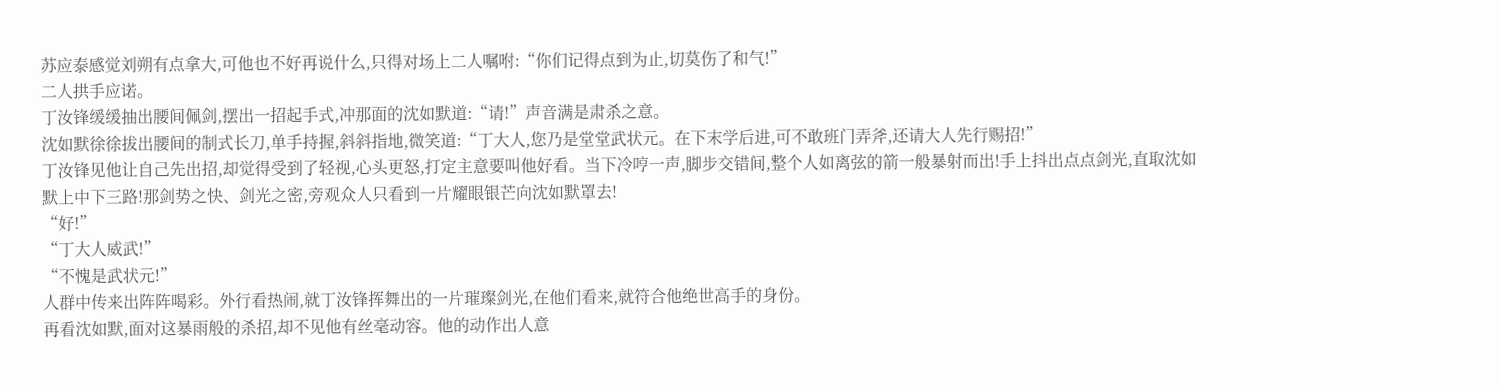苏应泰感觉刘朔有点拿大,可他也不好再说什么,只得对场上二人嘱咐:“你们记得点到为止,切莫伤了和气!”
二人拱手应诺。
丁汝锋缓缓抽出腰间佩剑,摆出一招起手式,冲那面的沈如默道:“请!”声音满是肃杀之意。
沈如默徐徐拔出腰间的制式长刀,单手持握,斜斜指地,微笑道:“丁大人,您乃是堂堂武状元。在下末学后进,可不敢班门弄斧,还请大人先行赐招!”
丁汝锋见他让自己先出招,却觉得受到了轻视,心头更怒,打定主意要叫他好看。当下冷哼一声,脚步交错间,整个人如离弦的箭一般暴射而出!手上抖出点点剑光,直取沈如默上中下三路!那剑势之快、剑光之密,旁观众人只看到一片耀眼银芒向沈如默罩去!
“好!”
“丁大人威武!”
“不愧是武状元!”
人群中传来出阵阵喝彩。外行看热闹,就丁汝锋挥舞出的一片璀璨剑光,在他们看来,就符合他绝世高手的身份。
再看沈如默,面对这暴雨般的杀招,却不见他有丝毫动容。他的动作出人意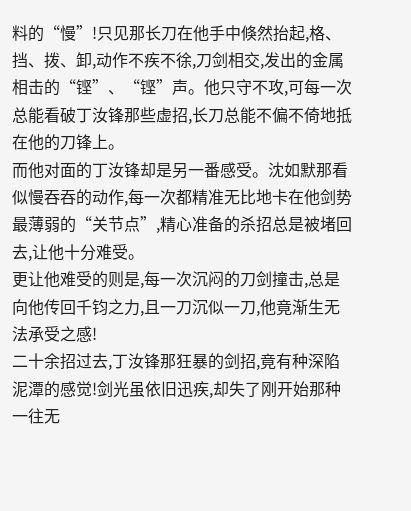料的“慢”!只见那长刀在他手中倏然抬起,格、挡、拨、卸,动作不疾不徐,刀剑相交,发出的金属相击的“铿”、“铿”声。他只守不攻,可每一次总能看破丁汝锋那些虚招,长刀总能不偏不倚地抵在他的刀锋上。
而他对面的丁汝锋却是另一番感受。沈如默那看似慢吞吞的动作,每一次都精准无比地卡在他剑势最薄弱的“关节点”,精心准备的杀招总是被堵回去,让他十分难受。
更让他难受的则是,每一次沉闷的刀剑撞击,总是向他传回千钧之力,且一刀沉似一刀,他竟渐生无法承受之感!
二十余招过去,丁汝锋那狂暴的剑招,竟有种深陷泥潭的感觉!剑光虽依旧迅疾,却失了刚开始那种一往无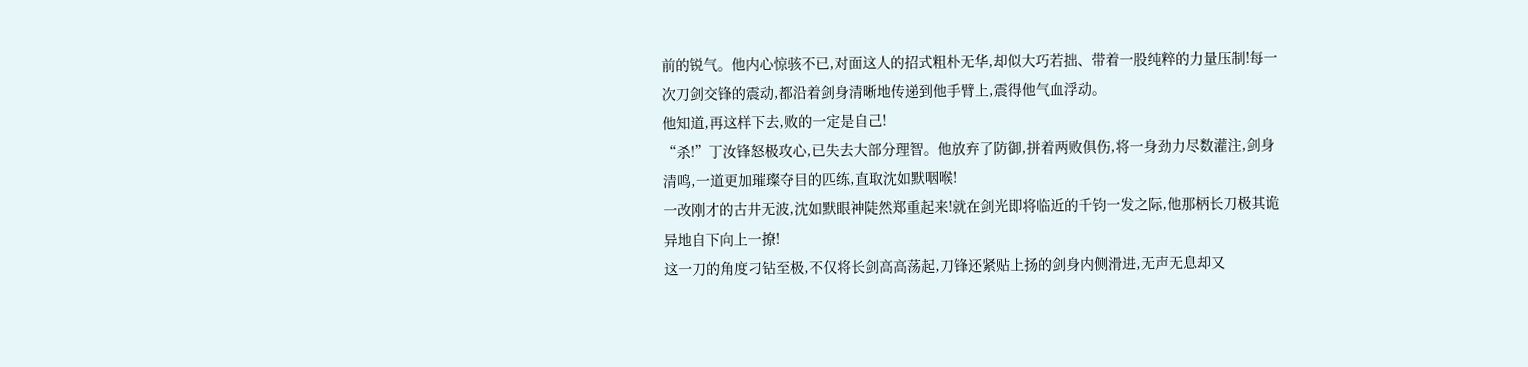前的锐气。他内心惊骇不已,对面这人的招式粗朴无华,却似大巧若拙、带着一股纯粹的力量压制!每一次刀剑交锋的震动,都沿着剑身清晰地传递到他手臂上,震得他气血浮动。
他知道,再这样下去,败的一定是自己!
“杀!”丁汝锋怒极攻心,已失去大部分理智。他放弃了防御,拼着两败俱伤,将一身劲力尽数灌注,剑身清鸣,一道更加璀璨夺目的匹练,直取沈如默咽喉!
一改刚才的古井无波,沈如默眼神陡然郑重起来!就在剑光即将临近的千钧一发之际,他那柄长刀极其诡异地自下向上一撩!
这一刀的角度刁钻至极,不仅将长剑高高荡起,刀锋还紧贴上扬的剑身内侧滑进,无声无息却又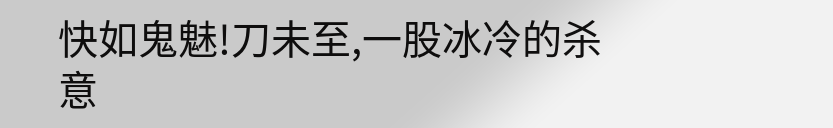快如鬼魅!刀未至,一股冰冷的杀意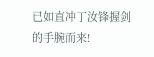已如直冲丁汝锋握剑的手腕而来!